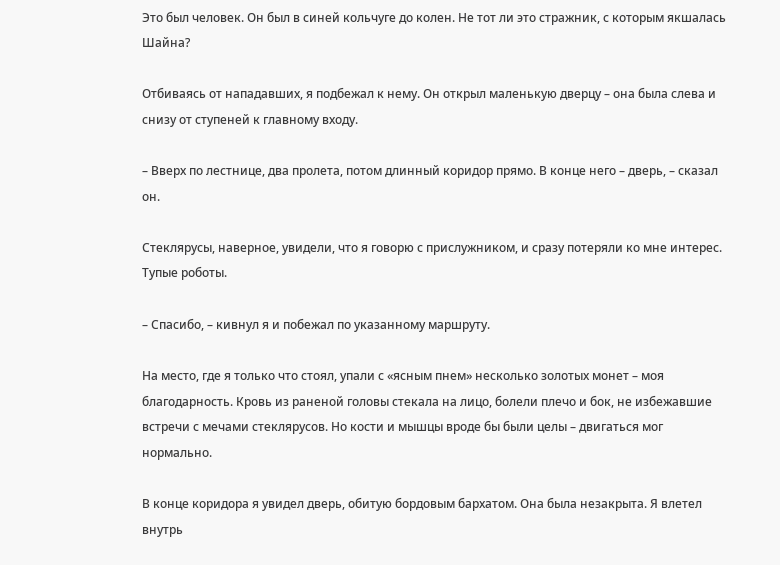Это был человек. Он был в синей кольчуге до колен. Не тот ли это стражник, с которым якшалась Шайна?

Отбиваясь от нападавших, я подбежал к нему. Он открыл маленькую дверцу – она была слева и снизу от ступеней к главному входу.

– Вверх по лестнице, два пролета, потом длинный коридор прямо. В конце него – дверь, – сказал он.

Стеклярусы, наверное, увидели, что я говорю с прислужником, и сразу потеряли ко мне интерес. Тупые роботы.

– Спасибо, – кивнул я и побежал по указанному маршруту.

На место, где я только что стоял, упали с «ясным пнем» несколько золотых монет – моя благодарность. Кровь из раненой головы стекала на лицо, болели плечо и бок, не избежавшие встречи с мечами стеклярусов. Но кости и мышцы вроде бы были целы – двигаться мог нормально.

В конце коридора я увидел дверь, обитую бордовым бархатом. Она была незакрыта. Я влетел внутрь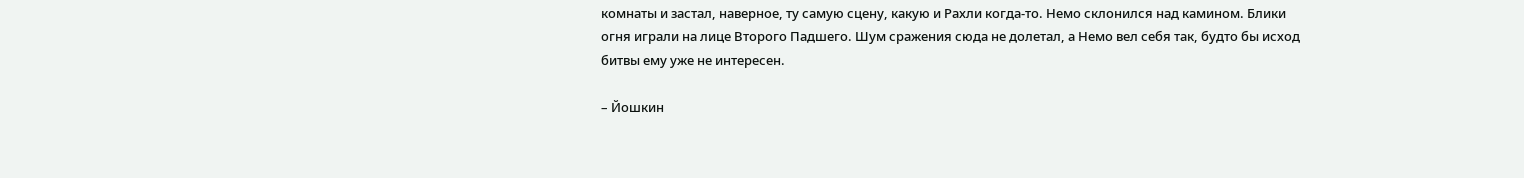комнаты и застал, наверное, ту самую сцену, какую и Рахли когда-то. Немо склонился над камином. Блики огня играли на лице Второго Падшего. Шум сражения сюда не долетал, а Немо вел себя так, будто бы исход битвы ему уже не интересен.

– Йошкин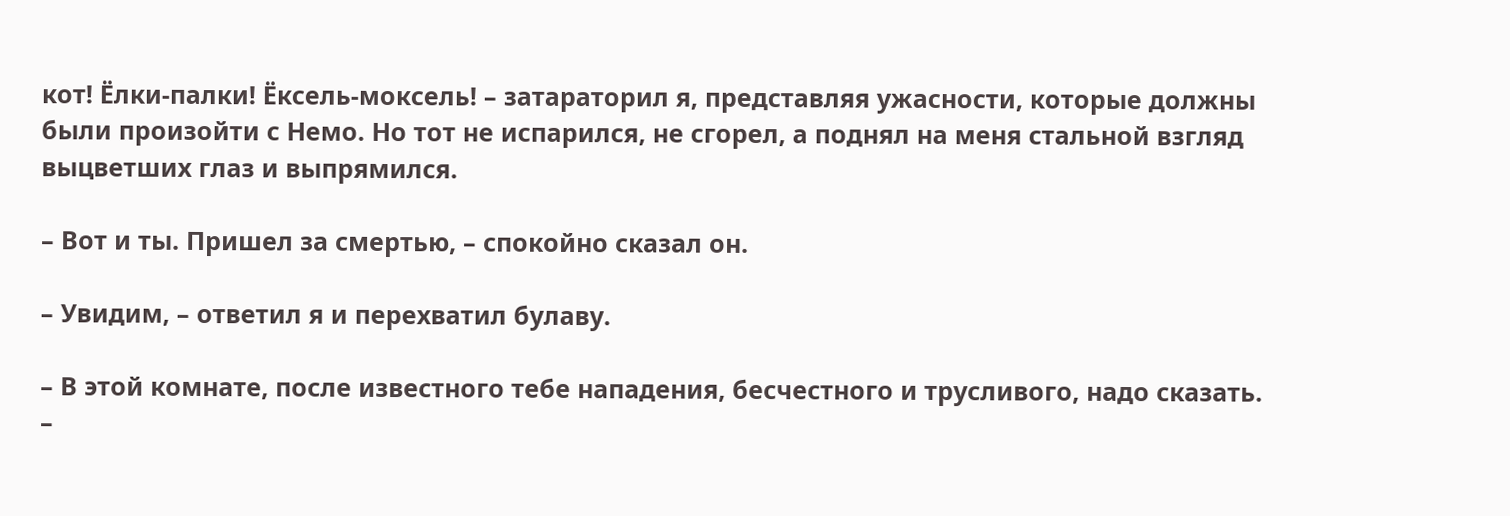кот! Ёлки-палки! Ёксель-моксель! – затараторил я, представляя ужасности, которые должны были произойти с Немо. Но тот не испарился, не сгорел, а поднял на меня стальной взгляд выцветших глаз и выпрямился.

– Вот и ты. Пришел за смертью, – спокойно сказал он.

– Увидим, – ответил я и перехватил булаву.

– В этой комнате, после известного тебе нападения, бесчестного и трусливого, надо сказать. –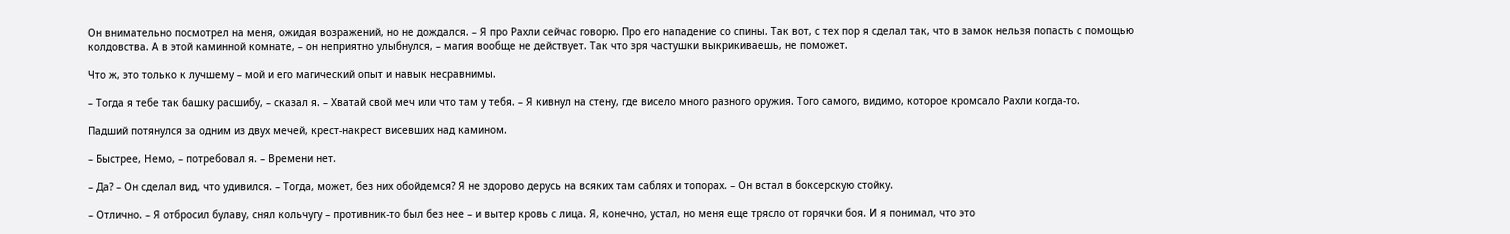Он внимательно посмотрел на меня, ожидая возражений, но не дождался. – Я про Рахли сейчас говорю. Про его нападение со спины. Так вот, с тех пор я сделал так, что в замок нельзя попасть с помощью колдовства. А в этой каминной комнате, – он неприятно улыбнулся, – магия вообще не действует. Так что зря частушки выкрикиваешь, не поможет.

Что ж, это только к лучшему – мой и его магический опыт и навык несравнимы.

– Тогда я тебе так башку расшибу, – сказал я. – Хватай свой меч или что там у тебя. – Я кивнул на стену, где висело много разного оружия. Того самого, видимо, которое кромсало Рахли когда-то.

Падший потянулся за одним из двух мечей, крест-накрест висевших над камином.

– Быстрее, Немо, – потребовал я. – Времени нет.

– Да? – Он сделал вид, что удивился. – Тогда, может, без них обойдемся? Я не здорово дерусь на всяких там саблях и топорах. – Он встал в боксерскую стойку.

– Отлично. – Я отбросил булаву, снял кольчугу – противник-то был без нее – и вытер кровь с лица. Я, конечно, устал, но меня еще трясло от горячки боя. И я понимал, что это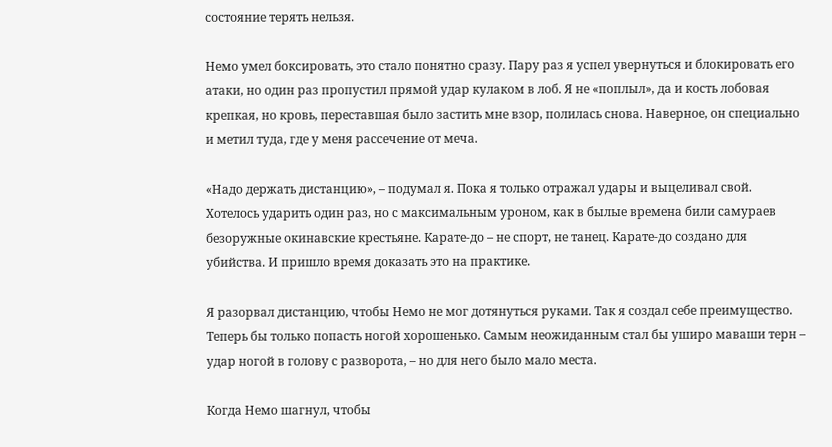состояние терять нельзя.

Немо умел боксировать, это стало понятно сразу. Пару раз я успел увернуться и блокировать его атаки, но один раз пропустил прямой удар кулаком в лоб. Я не «поплыл», да и кость лобовая крепкая, но кровь, переставшая было застить мне взор, полилась снова. Наверное, он специально и метил туда, где у меня рассечение от меча.

«Надо держать дистанцию», – подумал я. Пока я только отражал удары и выцеливал свой. Хотелось ударить один раз, но с максимальным уроном, как в былые времена били самураев безоружные окинавские крестьяне. Карате-до – не спорт, не танец. Карате-до создано для убийства. И пришло время доказать это на практике.

Я разорвал дистанцию, чтобы Немо не мог дотянуться руками. Так я создал себе преимущество. Теперь бы только попасть ногой хорошенько. Самым неожиданным стал бы уширо маваши терн – удар ногой в голову с разворота, – но для него было мало места.

Когда Немо шагнул, чтобы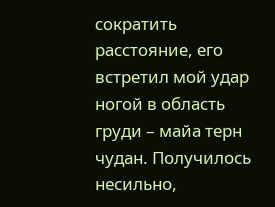сократить расстояние, его встретил мой удар ногой в область груди – майа терн чудан. Получилось несильно,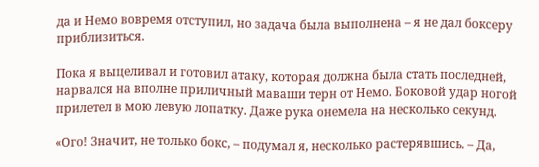да и Немо вовремя отступил, но задача была выполнена – я не дал боксеру приблизиться.

Пока я выцеливал и готовил атаку, которая должна была стать последней, нарвался на вполне приличный маваши терн от Немо. Боковой удар ногой прилетел в мою левую лопатку. Даже рука онемела на несколько секунд.

«Ого! Значит, не только бокс, – подумал я, несколько растерявшись. – Да,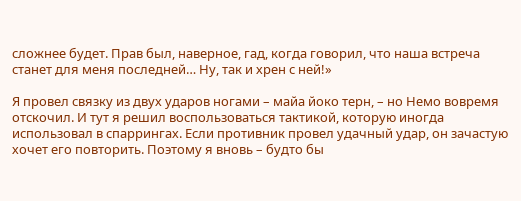сложнее будет. Прав был, наверное, гад, когда говорил, что наша встреча станет для меня последней… Ну, так и хрен с ней!»

Я провел связку из двух ударов ногами – майа йоко терн, – но Немо вовремя отскочил. И тут я решил воспользоваться тактикой, которую иногда использовал в спаррингах. Если противник провел удачный удар, он зачастую хочет его повторить. Поэтому я вновь – будто бы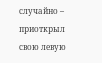случайно – приоткрыл свою левую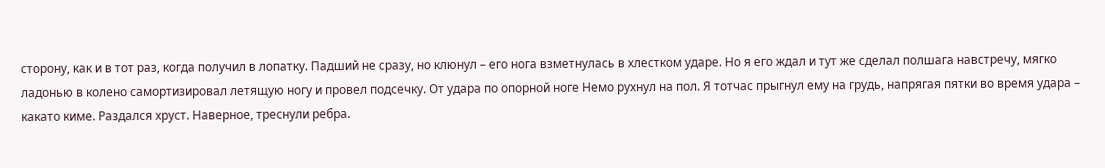сторону, как и в тот раз, когда получил в лопатку. Падший не сразу, но клюнул – его нога взметнулась в хлестком ударе. Но я его ждал и тут же сделал полшага навстречу, мягко ладонью в колено самортизировал летящую ногу и провел подсечку. От удара по опорной ноге Немо рухнул на пол. Я тотчас прыгнул ему на грудь, напрягая пятки во время удара – какато киме. Раздался хруст. Наверное, треснули ребра.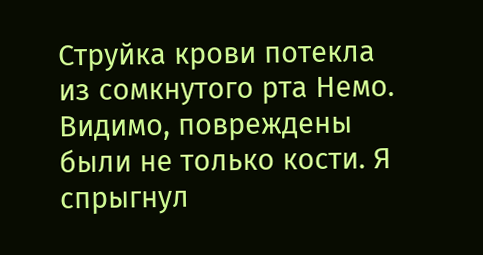Струйка крови потекла из сомкнутого рта Немо. Видимо, повреждены были не только кости. Я спрыгнул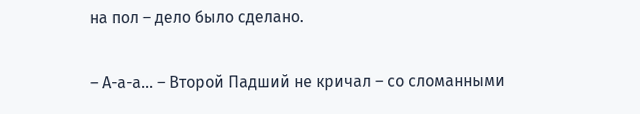на пол – дело было сделано.

– А-а-а… – Второй Падший не кричал – со сломанными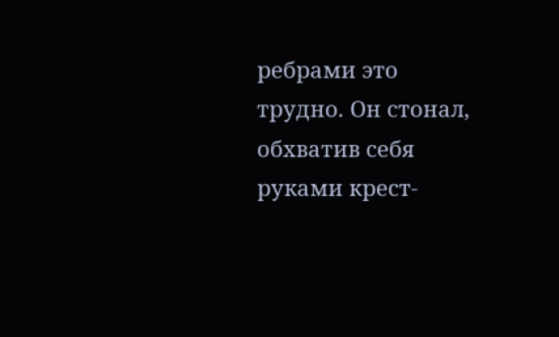ребрами это трудно. Он стонал, обхватив себя руками крест-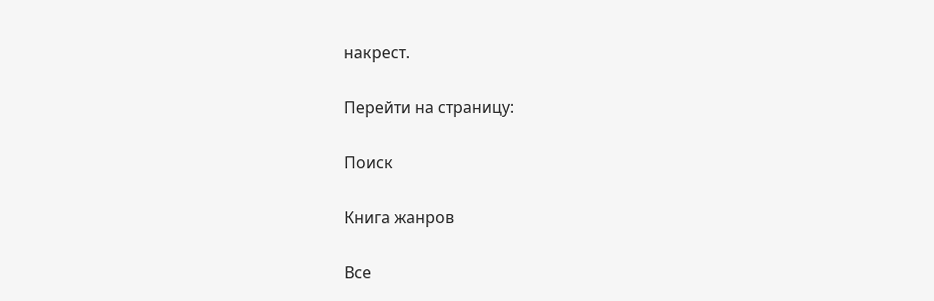накрест.

Перейти на страницу:

Поиск

Книга жанров

Все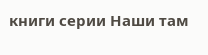книги серии Наши там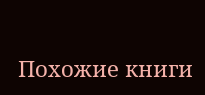Похожие книги